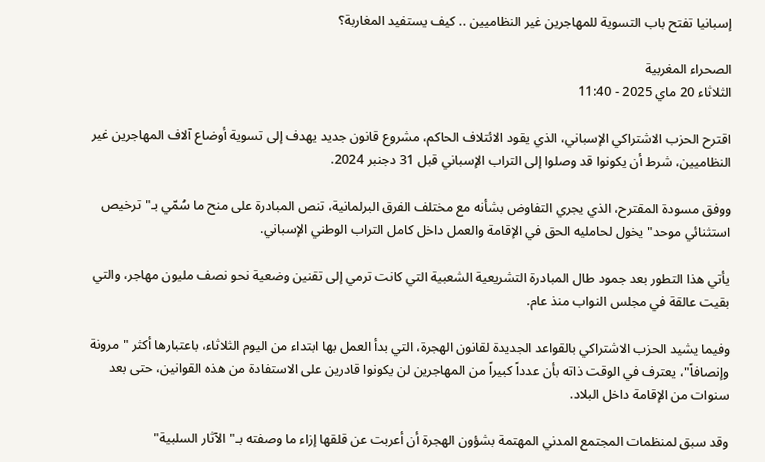إسبانيا تفتح باب التسوية للمهاجرين غير النظاميين .. كيف يستفيد المغاربة؟

الصحراء المغربية
الثلاثاء 20 ماي 2025 - 11:40

اقترح الحزب الاشتراكي الإسباني، الذي يقود الائتلاف الحاكم، مشروع قانون جديد يهدف إلى تسوية أوضاع آلاف المهاجرين غير النظاميين، شرط أن يكونوا قد وصلوا إلى التراب الإسباني قبل 31 دجنبر 2024.

ووفق مسودة المقترح، الذي يجري التفاوض بشأنه مع مختلف الفرق البرلمانية، تنص المبادرة على منح ما سُمّي بـ"ترخيص استثنائي موحد" يخول لحامليه الحق في الإقامة والعمل داخل كامل التراب الوطني الإسباني.

يأتي هذا التطور بعد جمود طال المبادرة التشريعية الشعبية التي كانت ترمي إلى تقنين وضعية نحو نصف مليون مهاجر، والتي بقيت عالقة في مجلس النواب منذ عام.

وفيما يشيد الحزب الاشتراكي بالقواعد الجديدة لقانون الهجرة، التي بدأ العمل بها ابتداء من اليوم الثلاثاء، باعتبارها أكثر "مرونة وإنصافاً"، يعترف في الوقت ذاته بأن عدداً كبيراً من المهاجرين لن يكونوا قادرين على الاستفادة من هذه القوانين، حتى بعد سنوات من الإقامة داخل البلاد.

وقد سبق لمنظمات المجتمع المدني المهتمة بشؤون الهجرة أن أعربت عن قلقها إزاء ما وصفته بـ"الآثار السلبية"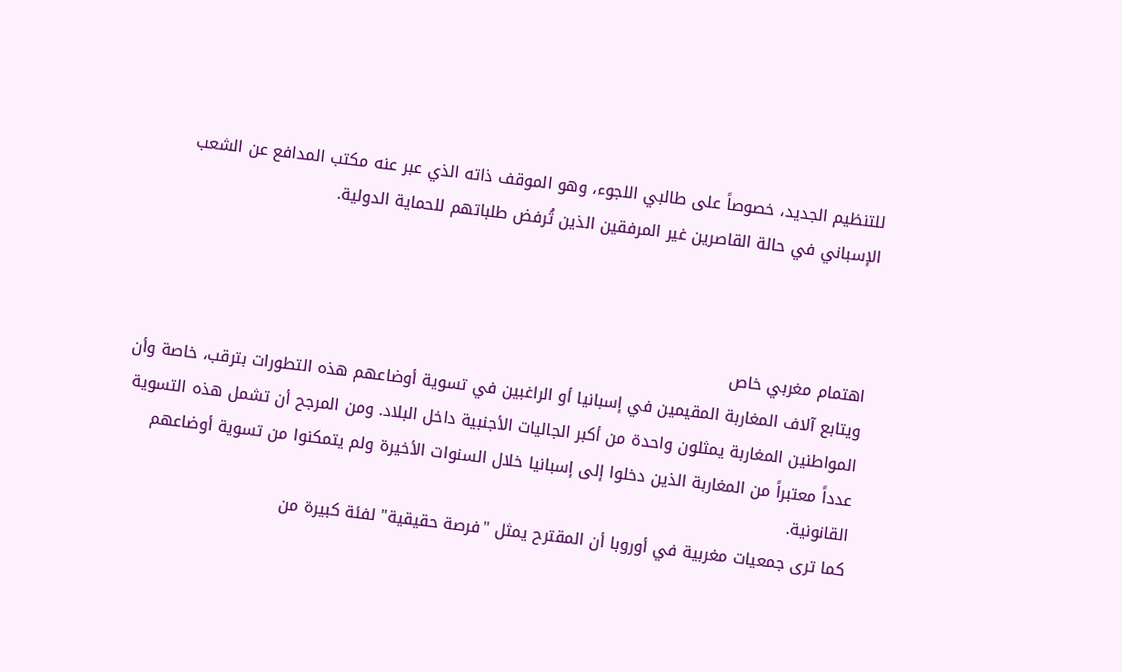للتنظيم الجديد، خصوصاً على طالبي اللجوء، وهو الموقف ذاته الذي عبر عنه مكتب المدافع عن الشعب الإسباني في حالة القاصرين غير المرفقين الذين تُرفض طلباتهم للحماية الدولية.



اهتمام مغربي خاص
ويتابع آلاف المغاربة المقيمين في إسبانيا أو الراغبين في تسوية أوضاعهم هذه التطورات بترقب، خاصة وأن المواطنين المغاربة يمثلون واحدة من أكبر الجاليات الأجنبية داخل البلاد. ومن المرجح أن تشمل هذه التسوية عدداً معتبراً من المغاربة الذين دخلوا إلى إسبانيا خلال السنوات الأخيرة ولم يتمكنوا من تسوية أوضاعهم القانونية.
كما ترى جمعيات مغربية في أوروبا أن المقترح يمثل "فرصة حقيقية" لفئة كبيرة من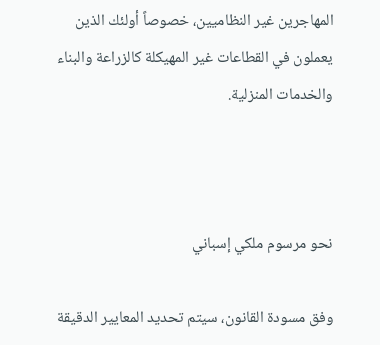المهاجرين غير النظاميين، خصوصاً أولئك الذين يعملون في القطاعات غير المهيكلة كالزراعة والبناء والخدمات المنزلية.



نحو مرسوم ملكي إسباني

وفق مسودة القانون، سيتم تحديد المعايير الدقيقة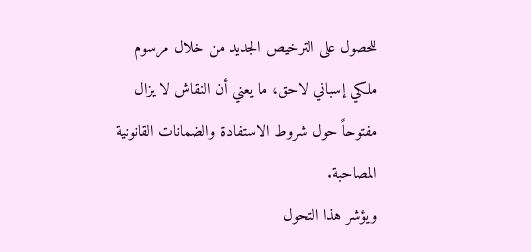للحصول على الترخيص الجديد من خلال مرسوم ملكي إسباني لاحق، ما يعني أن النقاش لا يزال مفتوحاً حول شروط الاستفادة والضمانات القانونية المصاحبة.
ويؤشر هذا التحول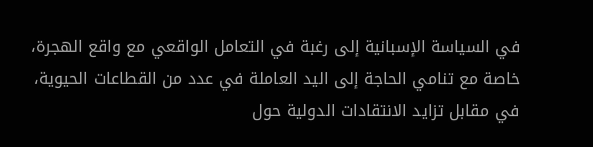في السياسة الإسبانية إلى رغبة في التعامل الواقعي مع واقع الهجرة، خاصة مع تنامي الحاجة إلى اليد العاملة في عدد من القطاعات الحيوية، في مقابل تزايد الانتقادات الدولية حول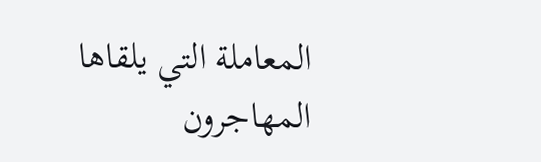المعاملة التي يلقاها المهاجرون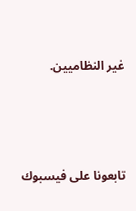غير النظاميين.




تابعونا على فيسبوك